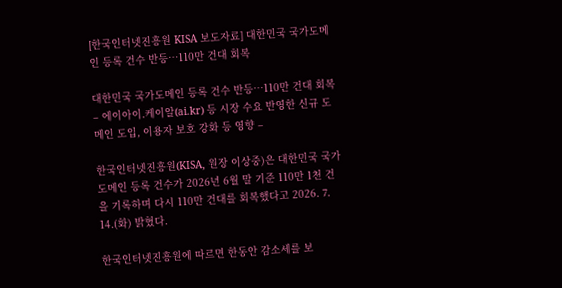[한국인터넷진흥원 KISA 보도자료] 대한민국 국가도메인 등록 건수 반등…110만 건대 회복

대한민국 국가도메인 등록 건수 반등…110만 건대 회복
– 에이아이.케이알(ai.kr) 등 시장 수요 반영한 신규 도메인 도입, 이용자 보호 강화 등 영향 –

한국인터넷진흥원(KISA, 원장 이상중)은 대한민국 국가도메인 등록 건수가 2026년 6월 말 기준 110만 1천 건을 기록하며 다시 110만 건대를 회복했다고 2026. 7. 14.(화) 밝혔다.

한국인터넷진흥원에 따르면 한동안 감소세를 보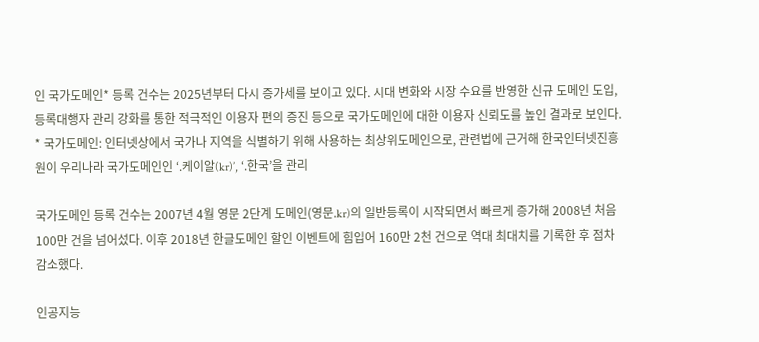인 국가도메인* 등록 건수는 2025년부터 다시 증가세를 보이고 있다. 시대 변화와 시장 수요를 반영한 신규 도메인 도입, 등록대행자 관리 강화를 통한 적극적인 이용자 편의 증진 등으로 국가도메인에 대한 이용자 신뢰도를 높인 결과로 보인다.
* 국가도메인: 인터넷상에서 국가나 지역을 식별하기 위해 사용하는 최상위도메인으로, 관련법에 근거해 한국인터넷진흥원이 우리나라 국가도메인인 ‘.케이알(kr)’, ‘.한국’을 관리

국가도메인 등록 건수는 2007년 4월 영문 2단계 도메인(영문.kr)의 일반등록이 시작되면서 빠르게 증가해 2008년 처음 100만 건을 넘어섰다. 이후 2018년 한글도메인 할인 이벤트에 힘입어 160만 2천 건으로 역대 최대치를 기록한 후 점차 감소했다.

인공지능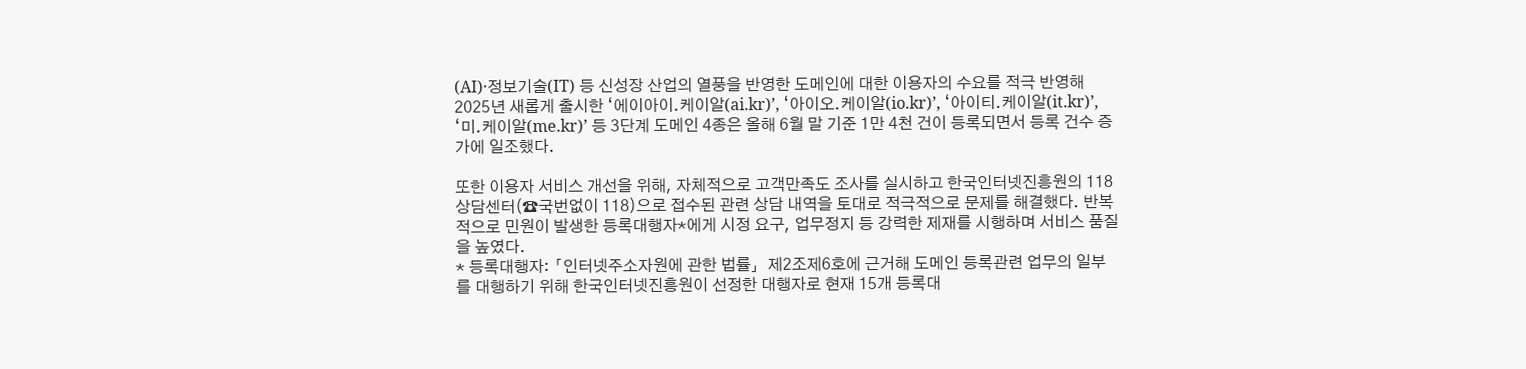(AI)·정보기술(IT) 등 신성장 산업의 열풍을 반영한 도메인에 대한 이용자의 수요를 적극 반영해 2025년 새롭게 출시한 ‘에이아이.케이알(ai.kr)’, ‘아이오.케이알(io.kr)’, ‘아이티.케이알(it.kr)’, ‘미.케이알(me.kr)’ 등 3단계 도메인 4종은 올해 6월 말 기준 1만 4천 건이 등록되면서 등록 건수 증가에 일조했다.

또한 이용자 서비스 개선을 위해, 자체적으로 고객만족도 조사를 실시하고 한국인터넷진흥원의 118 상담센터(☎국번없이 118)으로 접수된 관련 상담 내역을 토대로 적극적으로 문제를 해결했다. 반복적으로 민원이 발생한 등록대행자*에게 시정 요구, 업무정지 등 강력한 제재를 시행하며 서비스 품질을 높였다.
* 등록대행자: 「인터넷주소자원에 관한 법률」  제2조제6호에 근거해 도메인 등록관련 업무의 일부를 대행하기 위해 한국인터넷진흥원이 선정한 대행자로 현재 15개 등록대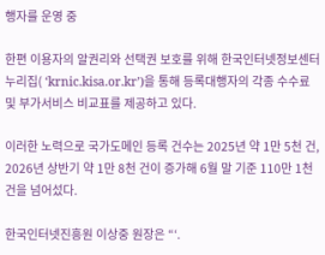행자를 운영 중

한편 이용자의 알권리와 선택권 보호를 위해 한국인터넷정보센터 누리집( ‘krnic.kisa.or.kr’)을 통해 등록대행자의 각종 수수료 및 부가서비스 비교표를 제공하고 있다.

이러한 노력으로 국가도메인 등록 건수는 2025년 약 1만 5천 건, 2026년 상반기 약 1만 8천 건이 증가해 6월 말 기준 110만 1천 건을 넘어섰다.

한국인터넷진흥원 이상중 원장은 “‘.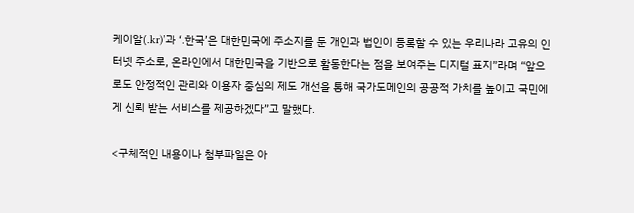케이알(.kr)’과 ‘.한국’은 대한민국에 주소지를 둔 개인과 법인이 등록할 수 있는 우리나라 고유의 인터넷 주소로, 온라인에서 대한민국을 기반으로 활동한다는 점을 보여주는 디지털 표지”라며 “앞으로도 안정적인 관리와 이용자 중심의 제도 개선을 통해 국가도메인의 공공적 가치를 높이고 국민에게 신뢰 받는 서비스를 제공하겠다”고 말했다.

<구체적인 내용이나 첨부파일은 아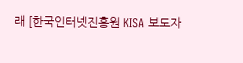래 [한국인터넷진흥원 KISA 보도자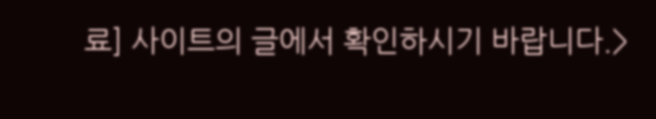료] 사이트의 글에서 확인하시기 바랍니다.>